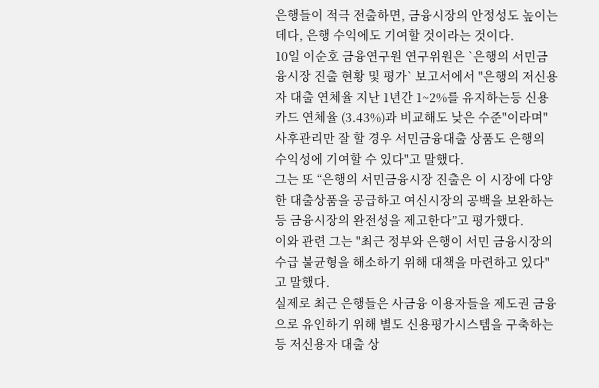은행들이 적극 전출하면, 금융시장의 안정성도 높이는 데다, 은행 수익에도 기여할 것이라는 것이다.
10일 이순호 금융연구원 연구위원은 `은행의 서민금융시장 진출 현황 및 평가` 보고서에서 "은행의 저신용자 대출 연체율 지난 1년간 1~2%를 유지하는등 신용카드 연체율 (3.43%)과 비교해도 낮은 수준"이라며" 사후관리만 잘 할 경우 서민금융대출 상품도 은행의 수익성에 기여할 수 있다"고 말했다.
그는 또 “은행의 서민금융시장 진출은 이 시장에 다양한 대출상품을 공급하고 여신시장의 공백을 보완하는 등 금융시장의 완전성을 제고한다”고 평가했다.
이와 관련 그는 "최근 정부와 은행이 서민 금융시장의 수급 불균형을 해소하기 위해 대책을 마련하고 있다"고 말했다.
실제로 최근 은행들은 사금융 이용자들을 제도권 금융으로 유인하기 위해 별도 신용평가시스템을 구축하는 등 저신용자 대출 상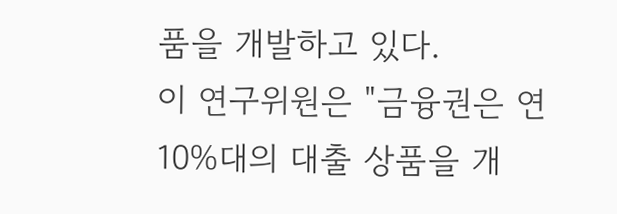품을 개발하고 있다.
이 연구위원은 "금융권은 연 10%대의 대출 상품을 개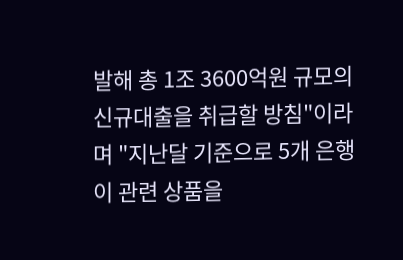발해 총 1조 3600억원 규모의 신규대출을 취급할 방침"이라며 "지난달 기준으로 5개 은행이 관련 상품을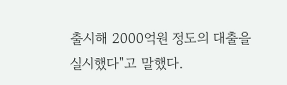출시해 2000억원 정도의 대출을 실시했다"고 말했다.